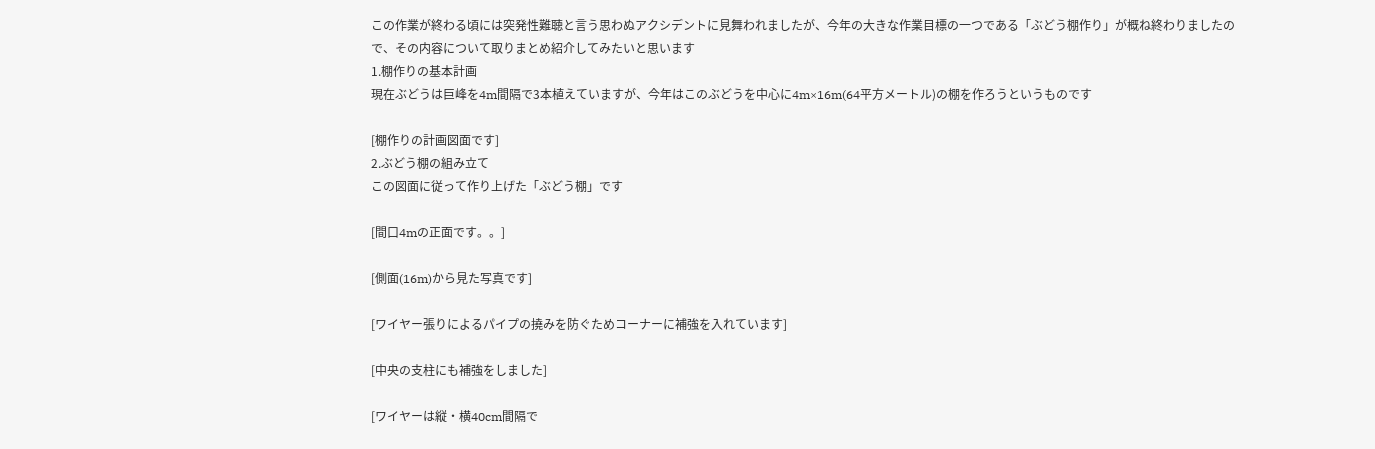この作業が終わる頃には突発性難聴と言う思わぬアクシデントに見舞われましたが、今年の大きな作業目標の一つである「ぶどう棚作り」が概ね終わりましたので、その内容について取りまとめ紹介してみたいと思います
1.棚作りの基本計画
現在ぶどうは巨峰を4m間隔で3本植えていますが、今年はこのぶどうを中心に4m×16m(64平方メートル)の棚を作ろうというものです

[棚作りの計画図面です]
2.ぶどう棚の組み立て
この図面に従って作り上げた「ぶどう棚」です

[間口4mの正面です。。]

[側面(16m)から見た写真です]

[ワイヤー張りによるパイプの撓みを防ぐためコーナーに補強を入れています]

[中央の支柱にも補強をしました]

[ワイヤーは縦・横40cm間隔で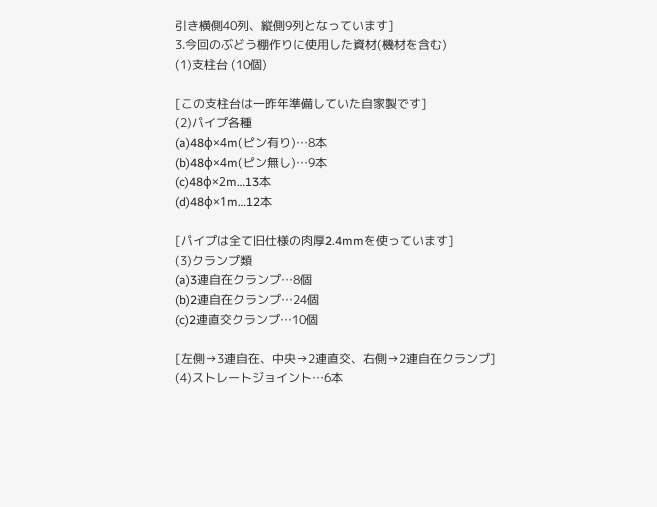引き横側40列、縦側9列となっています]
3.今回のぶどう棚作りに使用した資材(機材を含む)
(1)支柱台 (10個)

[この支柱台は一昨年準備していた自家製です]
(2)パイプ各種
(a)48φ×4m(ピン有り)…8本
(b)48φ×4m(ピン無し)…9本
(c)48φ×2m…13本
(d)48φ×1m…12本

[パイプは全て旧仕様の肉厚2.4mmを使っています]
(3)クランプ類
(a)3連自在クランプ…8個
(b)2連自在クランプ…24個
(c)2連直交クランプ…10個

[左側→3連自在、中央→2連直交、右側→2連自在クランプ]
(4)ストレートジョイント…6本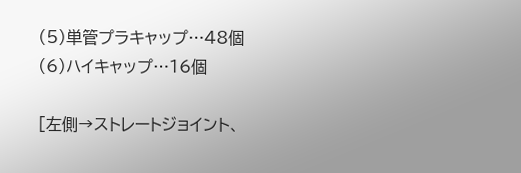(5)単管プラキャップ…48個
(6)ハイキャップ…16個

[左側→ストレートジョイント、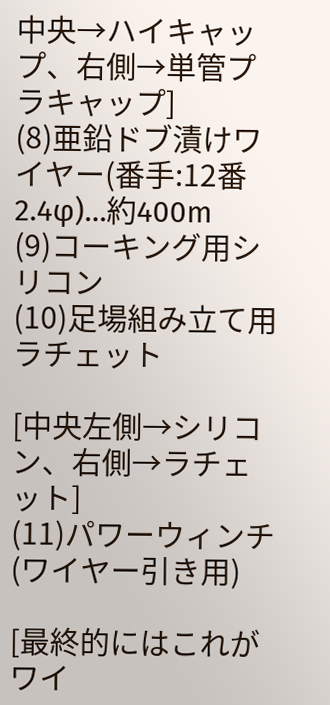中央→ハイキャップ、右側→単管プラキャップ]
(8)亜鉛ドブ漬けワイヤー(番手:12番 2.4φ)…約400m
(9)コーキング用シリコン
(10)足場組み立て用ラチェット

[中央左側→シリコン、右側→ラチェット]
(11)パワーウィンチ(ワイヤー引き用)

[最終的にはこれがワイ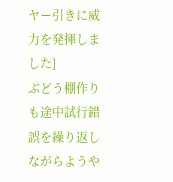ヤー引きに威力を発揮しました]
ぶどう棚作りも途中試行錯誤を繰り返しながらようや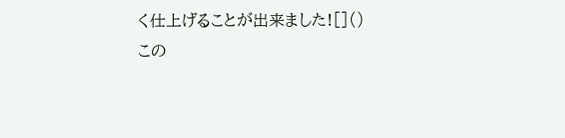く仕上げることが出来ました![]()
この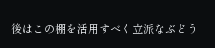後はこの棚を活用すべく立派なぶどう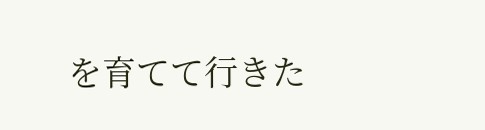を育てて行きた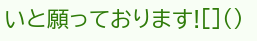いと願っております![]()